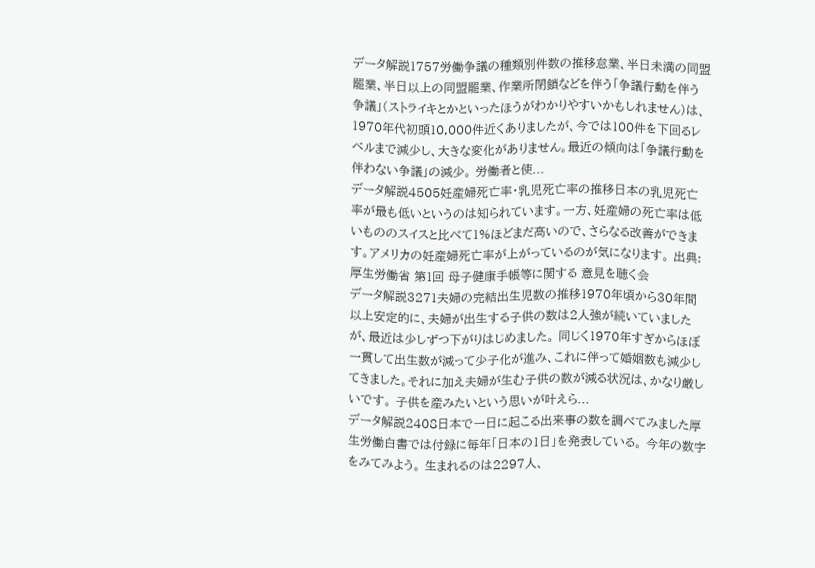データ解説1757労働争議の種類別件数の推移怠業、半日未満の同盟罷業、半日以上の同盟罷業、作業所閉鎖などを伴う「争議行動を伴う争議」(ストライキとかといったほうがわかりやすいかもしれません)は、1970年代初頭10,000件近くありましたが、今では100件を下回るレベルまで減少し、大きな変化がありません。最近の傾向は「争議行動を伴わない争議」の減少。 労働者と使...
データ解説4505妊産婦死亡率・乳児死亡率の推移日本の乳児死亡率が最も低いというのは知られています。一方、妊産婦の死亡率は低いもののスイスと比べて1%ほどまだ高いので、さらなる改善ができます。アメリカの妊産婦死亡率が上がっているのが気になります。 出典:厚生労働省 第1回 母子健康手帳等に関する 意見を聴く会
データ解説3271夫婦の完結出生児数の推移1970年頃から30年間以上安定的に、夫婦が出生する子供の数は2人強が続いていましたが、最近は少しずつ下がりはじめました。 同じく1970年すぎからほぼ一貫して出生数が減って少子化が進み、これに伴って婚姻数も減少してきました。それに加え夫婦が生む子供の数が減る状況は、かなり厳しいです。 子供を産みたいという思いが叶えら...
データ解説2408日本で一日に起こる出来事の数を調べてみました厚生労働白書では付録に毎年「日本の1日」を発表している。 今年の数字をみてみよう。 生まれるのは2297人、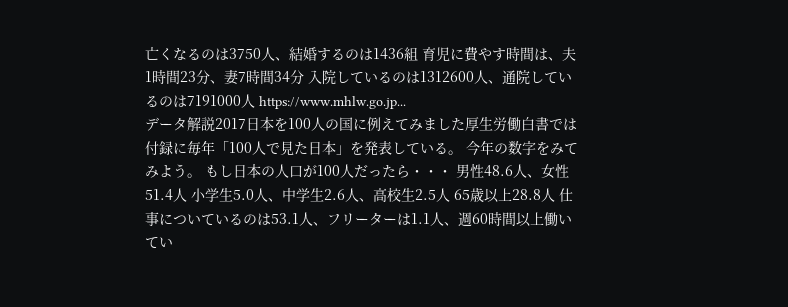亡くなるのは3750人、結婚するのは1436組 育児に費やす時間は、夫1時間23分、妻7時間34分 入院しているのは1312600人、通院しているのは7191000人 https://www.mhlw.go.jp...
データ解説2017日本を100人の国に例えてみました厚生労働白書では付録に毎年「100人で見た日本」を発表している。 今年の数字をみてみよう。 もし日本の人口が100人だったら・・・ 男性48.6人、女性51.4人 小学生5.0人、中学生2.6人、高校生2.5人 65歳以上28.8人 仕事についているのは53.1人、フリーターは1.1人、週60時間以上働いてい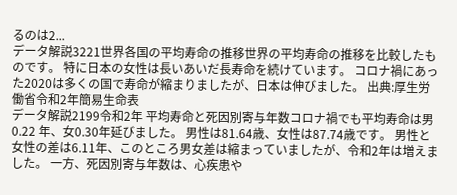るのは2...
データ解説3221世界各国の平均寿命の推移世界の平均寿命の推移を比較したものです。 特に日本の女性は長いあいだ長寿命を続けています。 コロナ禍にあった2020は多くの国で寿命が縮まりましたが、日本は伸びました。 出典:厚生労働省令和2年簡易生命表
データ解説2199令和2年 平均寿命と死因別寄与年数コロナ禍でも平均寿命は男0.22 年、女0.30年延びました。 男性は81.64歳、女性は87.74歳です。 男性と女性の差は6.11年、このところ男女差は縮まっていましたが、令和2年は増えました。 一方、死因別寄与年数は、心疾患や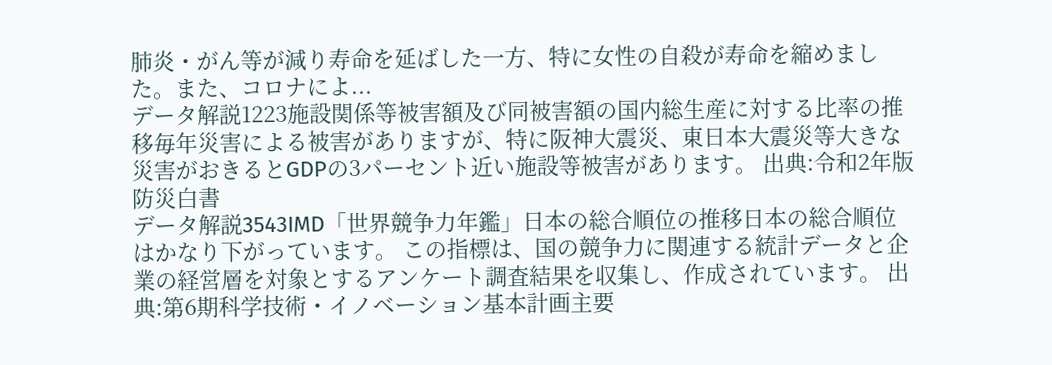肺炎・がん等が減り寿命を延ばした一方、特に女性の自殺が寿命を縮めました。また、コロナによ...
データ解説1223施設関係等被害額及び同被害額の国内総生産に対する比率の推移毎年災害による被害がありますが、特に阪神大震災、東日本大震災等大きな災害がおきるとGDPの3パーセント近い施設等被害があります。 出典:令和2年版 防災白書
データ解説3543IMD「世界競争力年鑑」日本の総合順位の推移日本の総合順位はかなり下がっています。 この指標は、国の競争力に関連する統計データと企業の経営層を対象とするアンケート調査結果を収集し、作成されています。 出典:第6期科学技術・イノベーション基本計画主要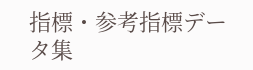指標・参考指標データ集